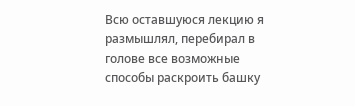Всю оставшуюся лекцию я размышлял, перебирал в голове все возможные способы раскроить башку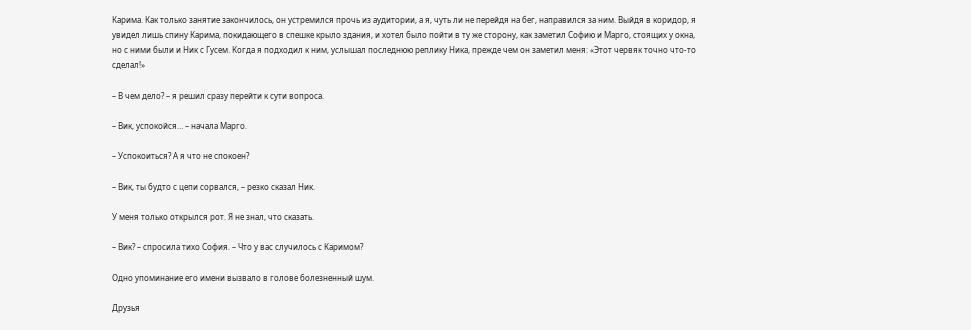Карима. Как только занятие закончилось, он устремился прочь из аудитории, а я, чуть ли не перейдя на бег, направился за ним. Выйдя в коридор, я увидел лишь спину Карима, покидающего в спешке крыло здания, и хотел было пойти в ту же сторону, как заметил Софию и Марго, стоящих у окна, но с ними были и Ник с Гусем. Когда я подходил к ним, услышал последнюю реплику Ника, прежде чем он заметил меня: «Этот червяк точно что-то сделал!»

– В чем дело? – я решил сразу перейти к сути вопроса.

– Вик, успокойся… – начала Марго.

– Успокоиться? А я что не спокоен?

– Вик, ты будто с цепи сорвался, – резко сказал Ник.

У меня только открылся рот. Я не знал, что сказать.

– Вик? – спросила тихо София. – Что у вас случилось с Каримом?

Одно упоминание его имени вызвало в голове болезненный шум.

Друзья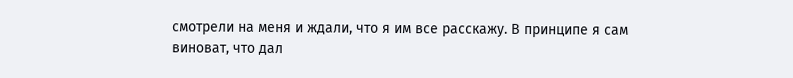смотрели на меня и ждали, что я им все расскажу. В принципе я сам виноват, что дал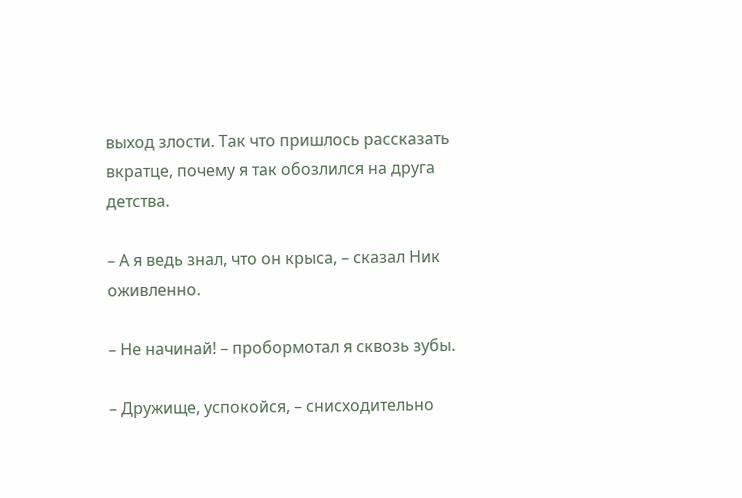выход злости. Так что пришлось рассказать вкратце, почему я так обозлился на друга детства.

– А я ведь знал, что он крыса, – сказал Ник оживленно.

– Не начинай! – пробормотал я сквозь зубы.

– Дружище, успокойся, – снисходительно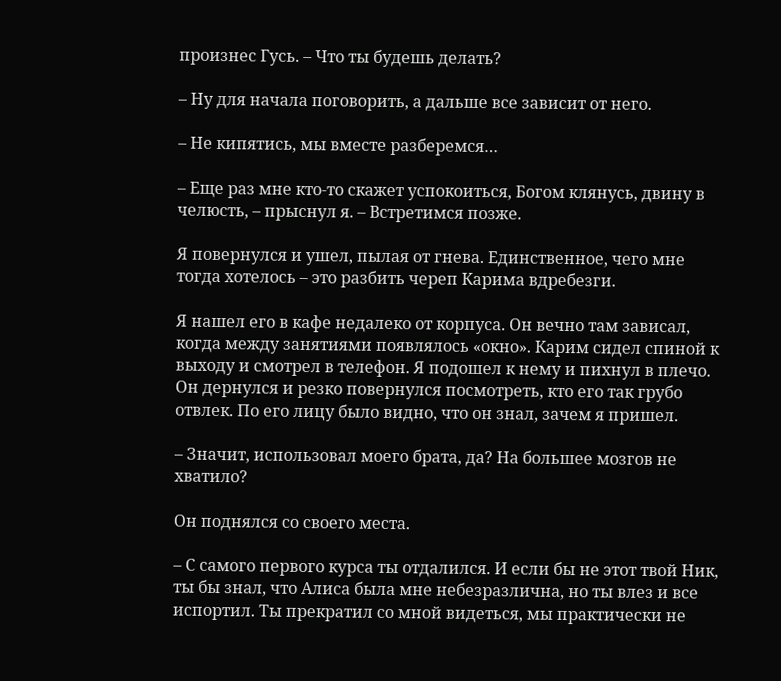произнес Гусь. – Что ты будешь делать?

– Ну для начала поговорить, а дальше все зависит от него.

– Не кипятись, мы вместе разберемся…

– Еще раз мне кто-то скажет успокоиться, Богом клянусь, двину в челюсть, – прыснул я. – Встретимся позже.

Я повернулся и ушел, пылая от гнева. Единственное, чего мне тогда хотелось – это разбить череп Карима вдребезги.

Я нашел его в кафе недалеко от корпуса. Он вечно там зависал, когда между занятиями появлялось «окно». Карим сидел спиной к выходу и смотрел в телефон. Я подошел к нему и пихнул в плечо. Он дернулся и резко повернулся посмотреть, кто его так грубо отвлек. По его лицу было видно, что он знал, зачем я пришел.

– Значит, использовал моего брата, да? На большее мозгов не хватило?

Он поднялся со своего места.

– С самого первого курса ты отдалился. И если бы не этот твой Ник, ты бы знал, что Алиса была мне небезразлична, но ты влез и все испортил. Ты прекратил со мной видеться, мы практически не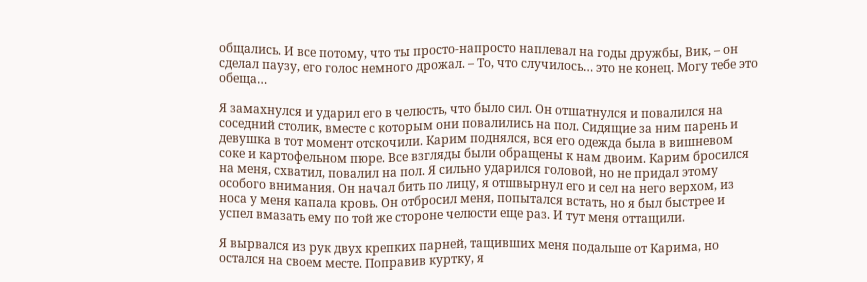общались. И все потому, что ты просто-напросто наплевал на годы дружбы, Вик, – он сделал паузу, его голос немного дрожал. – То, что случилось… это не конец. Могу тебе это обеща…

Я замахнулся и ударил его в челюсть, что было сил. Он отшатнулся и повалился на соседний столик, вместе с которым они повалились на пол. Сидящие за ним парень и девушка в тот момент отскочили. Карим поднялся, вся его одежда была в вишневом соке и картофельном пюре. Все взгляды были обращены к нам двоим. Карим бросился на меня, схватил, повалил на пол. Я сильно ударился головой, но не придал этому особого внимания. Он начал бить по лицу, я отшвырнул его и сел на него верхом, из носа у меня капала кровь. Он отбросил меня, попытался встать, но я был быстрее и успел вмазать ему по той же стороне челюсти еще раз. И тут меня оттащили.

Я вырвался из рук двух крепких парней, тащивших меня подальше от Карима, но остался на своем месте. Поправив куртку, я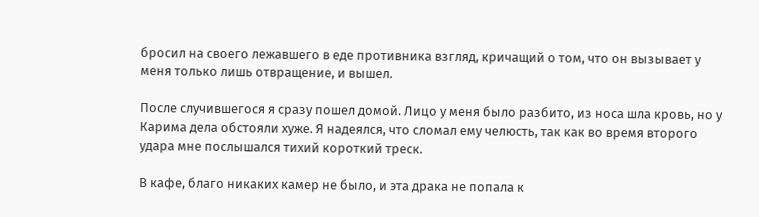бросил на своего лежавшего в еде противника взгляд, кричащий о том, что он вызывает у меня только лишь отвращение, и вышел.

После случившегося я сразу пошел домой. Лицо у меня было разбито, из носа шла кровь, но у Карима дела обстояли хуже. Я надеялся, что сломал ему челюсть, так как во время второго удара мне послышался тихий короткий треск.

В кафе, благо никаких камер не было, и эта драка не попала к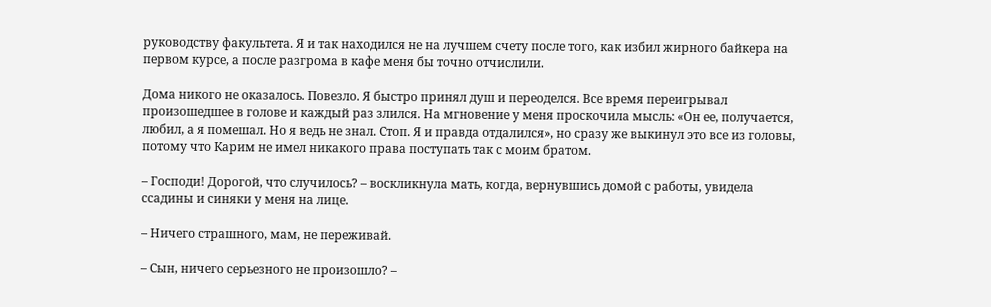руководству факультета. Я и так находился не на лучшем счету после того, как избил жирного байкера на первом курсе, а после разгрома в кафе меня бы точно отчислили.

Дома никого не оказалось. Повезло. Я быстро принял душ и переоделся. Все время переигрывал произошедшее в голове и каждый раз злился. На мгновение у меня проскочила мысль: «Он ее, получается, любил, а я помешал. Но я ведь не знал. Стоп. Я и правда отдалился», но сразу же выкинул это все из головы, потому что Карим не имел никакого права поступать так с моим братом.

– Господи! Дорогой, что случилось? – воскликнула мать, когда, вернувшись домой с работы, увидела ссадины и синяки у меня на лице.

– Ничего страшного, мам, не переживай.

– Сын, ничего серьезного не произошло? –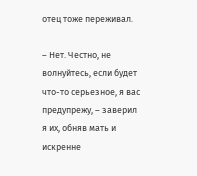отец тоже переживал.

– Нет. Честно, не волнуйтесь, если будет что-то серьезное, я вас предупрежу, – заверил я их, обняв мать и искренне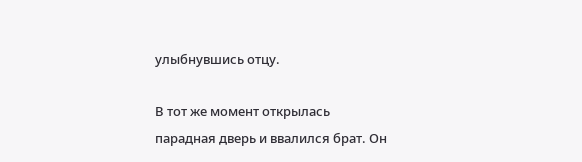улыбнувшись отцу.

В тот же момент открылась парадная дверь и ввалился брат. Он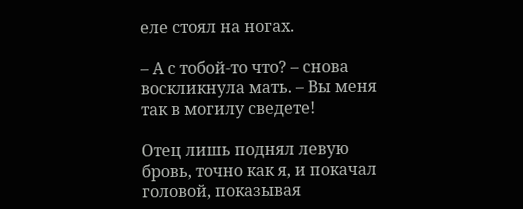еле стоял на ногах.

– А с тобой-то что? – снова воскликнула мать. – Вы меня так в могилу сведете!

Отец лишь поднял левую бровь, точно как я, и покачал головой, показывая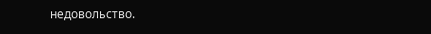недовольство.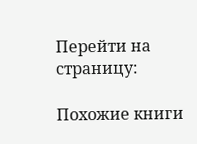Перейти на страницу:

Похожие книги